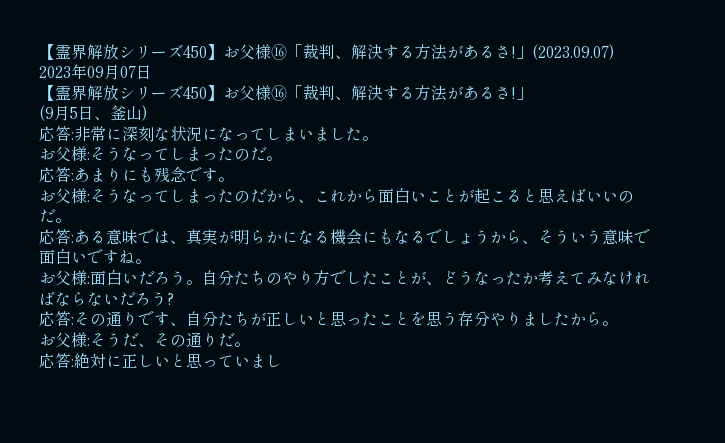【霊界解放シリーズ450】お父様⑯「裁判、解決する方法があるさ!」(2023.09.07)
2023年09月07日
【霊界解放シリーズ450】お父様⑯「裁判、解決する方法があるさ!」
(9月5日、釜山)
応答:非常に深刻な状況になってしまいました。
お父様:そうなってしまったのだ。
応答:あまりにも残念です。
お父様:そうなってしまったのだから、これから面白いことが起こると思えばいいのだ。
応答:ある意味では、真実が明らかになる機会にもなるでしょうから、そういう意味で面白いですね。
お父様:面白いだろう。自分たちのやり方でしたことが、どうなったか考えてみなければならないだろう?
応答:その通りです、自分たちが正しいと思ったことを思う存分やりましたから。
お父様:そうだ、その通りだ。
応答:絶対に正しいと思っていまし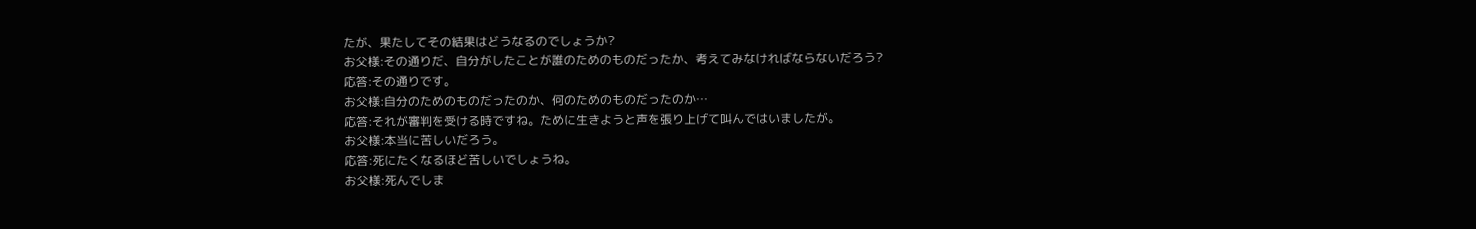たが、果たしてその結果はどうなるのでしょうか?
お父様:その通りだ、自分がしたことが誰のためのものだったか、考えてみなければならないだろう?
応答:その通りです。
お父様:自分のためのものだったのか、何のためのものだったのか…
応答:それが審判を受ける時ですね。ために生きようと声を張り上げて叫んではいましたが。
お父様:本当に苦しいだろう。
応答:死にたくなるほど苦しいでしょうね。
お父様:死んでしま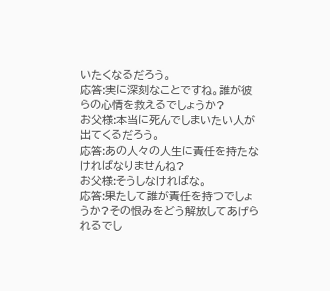いたくなるだろう。
応答:実に深刻なことですね。誰が彼らの心情を救えるでしょうか?
お父様:本当に死んでしまいたい人が出てくるだろう。
応答:あの人々の人生に責任を持たなければなりませんね?
お父様:そうしなければな。
応答:果たして誰が責任を持つでしょうか?その恨みをどう解放してあげられるでし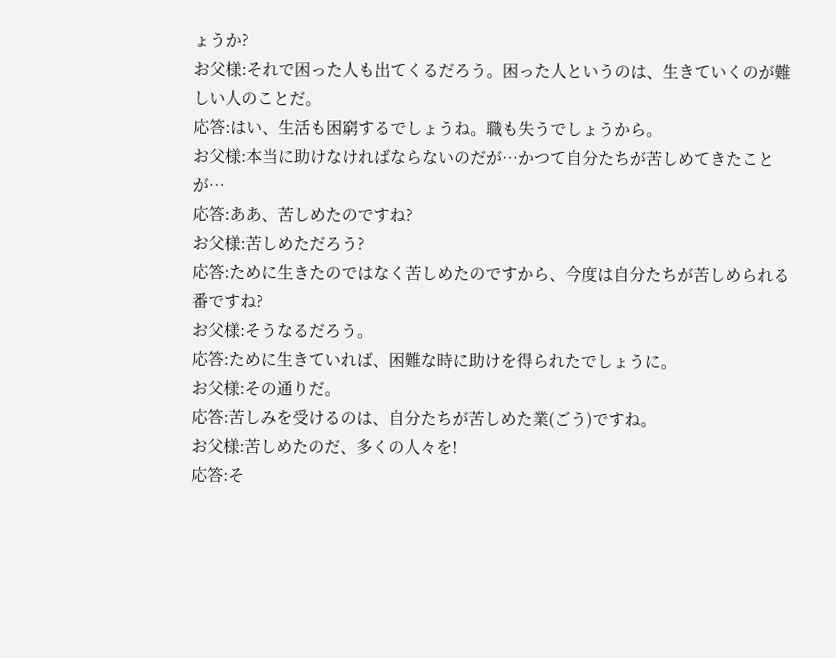ょうか?
お父様:それで困った人も出てくるだろう。困った人というのは、生きていくのが難しい人のことだ。
応答:はい、生活も困窮するでしょうね。職も失うでしょうから。
お父様:本当に助けなければならないのだが…かつて自分たちが苦しめてきたことが…
応答:ああ、苦しめたのですね?
お父様:苦しめただろう?
応答:ために生きたのではなく苦しめたのですから、今度は自分たちが苦しめられる番ですね?
お父様:そうなるだろう。
応答:ために生きていれば、困難な時に助けを得られたでしょうに。
お父様:その通りだ。
応答:苦しみを受けるのは、自分たちが苦しめた業(ごう)ですね。
お父様:苦しめたのだ、多くの人々を!
応答:そ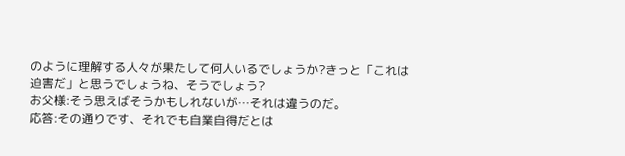のように理解する人々が果たして何人いるでしょうか?きっと「これは迫害だ」と思うでしょうね、そうでしょう?
お父様:そう思えばそうかもしれないが…それは違うのだ。
応答:その通りです、それでも自業自得だとは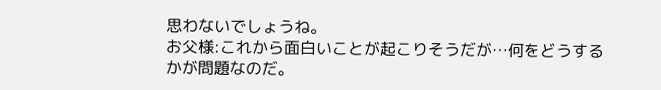思わないでしょうね。
お父様:これから面白いことが起こりそうだが…何をどうするかが問題なのだ。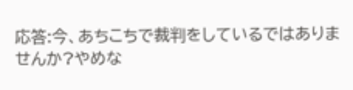応答:今、あちこちで裁判をしているではありませんか?やめな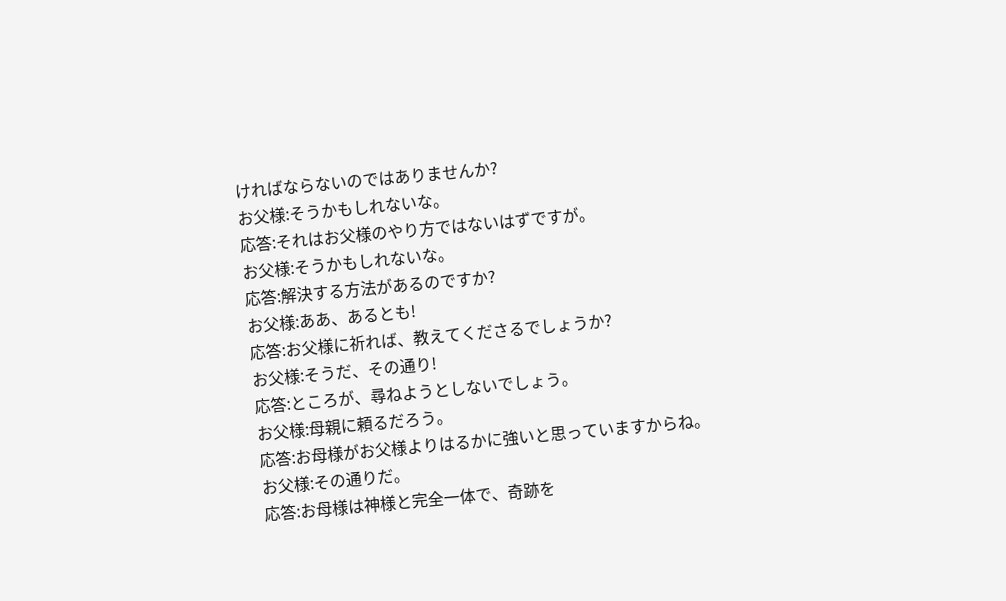ければならないのではありませんか?
お父様:そうかもしれないな。
応答:それはお父様のやり方ではないはずですが。
お父様:そうかもしれないな。
応答:解決する方法があるのですか?
お父様:ああ、あるとも!
応答:お父様に祈れば、教えてくださるでしょうか?
お父様:そうだ、その通り!
応答:ところが、尋ねようとしないでしょう。
お父様:母親に頼るだろう。
応答:お母様がお父様よりはるかに強いと思っていますからね。
お父様:その通りだ。
応答:お母様は神様と完全一体で、奇跡を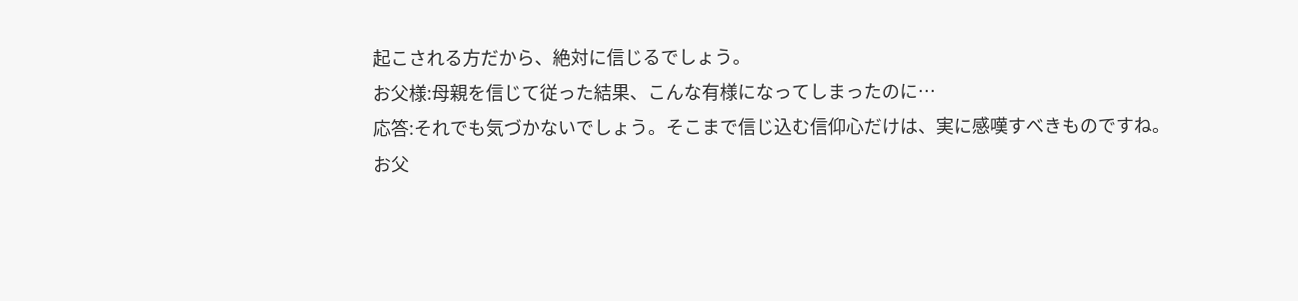起こされる方だから、絶対に信じるでしょう。
お父様:母親を信じて従った結果、こんな有様になってしまったのに…
応答:それでも気づかないでしょう。そこまで信じ込む信仰心だけは、実に感嘆すべきものですね。
お父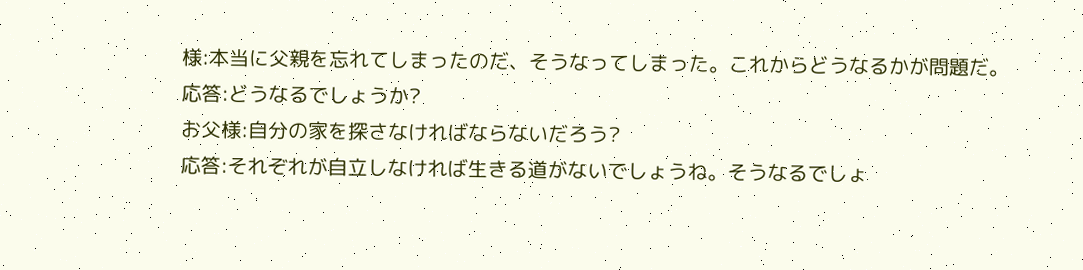様:本当に父親を忘れてしまったのだ、そうなってしまった。これからどうなるかが問題だ。
応答:どうなるでしょうか?
お父様:自分の家を探さなければならないだろう?
応答:それぞれが自立しなければ生きる道がないでしょうね。そうなるでしょ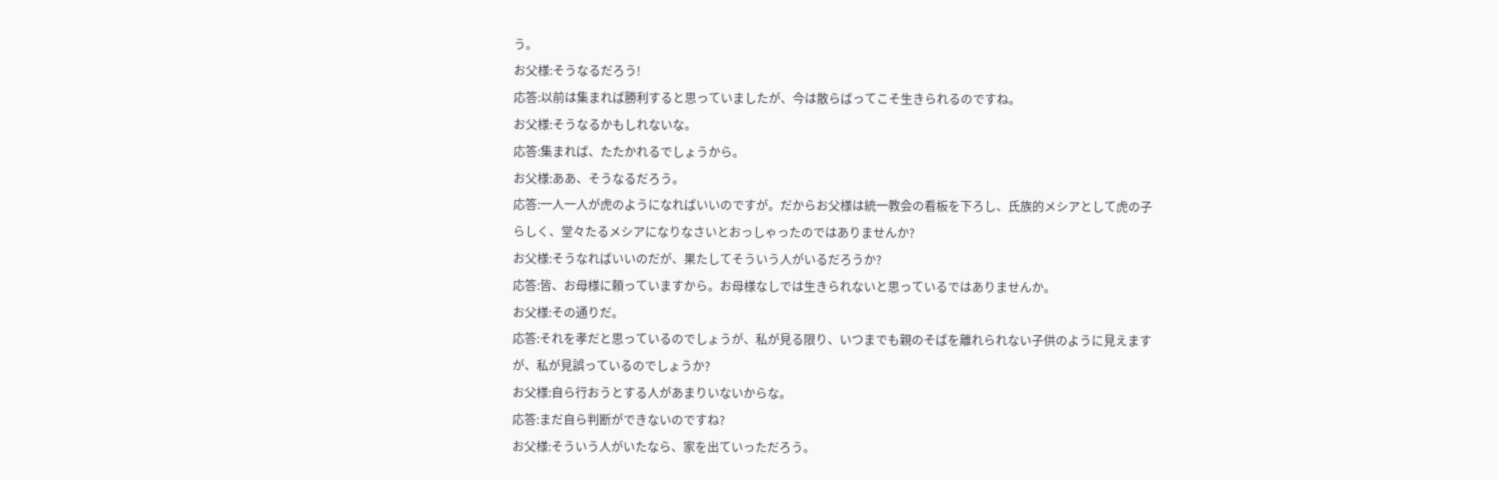う。
お父様:そうなるだろう!
応答:以前は集まれば勝利すると思っていましたが、今は散らばってこそ生きられるのですね。
お父様:そうなるかもしれないな。
応答:集まれば、たたかれるでしょうから。
お父様:ああ、そうなるだろう。
応答:一人一人が虎のようになればいいのですが。だからお父様は統一教会の看板を下ろし、氏族的メシアとして虎の子らしく、堂々たるメシアになりなさいとおっしゃったのではありませんか?
お父様:そうなればいいのだが、果たしてそういう人がいるだろうか?
応答:皆、お母様に頼っていますから。お母様なしでは生きられないと思っているではありませんか。
お父様:その通りだ。
応答:それを孝だと思っているのでしょうが、私が見る限り、いつまでも親のそばを離れられない子供のように見えますが、私が見誤っているのでしょうか?
お父様:自ら行おうとする人があまりいないからな。
応答:まだ自ら判断ができないのですね?
お父様:そういう人がいたなら、家を出ていっただろう。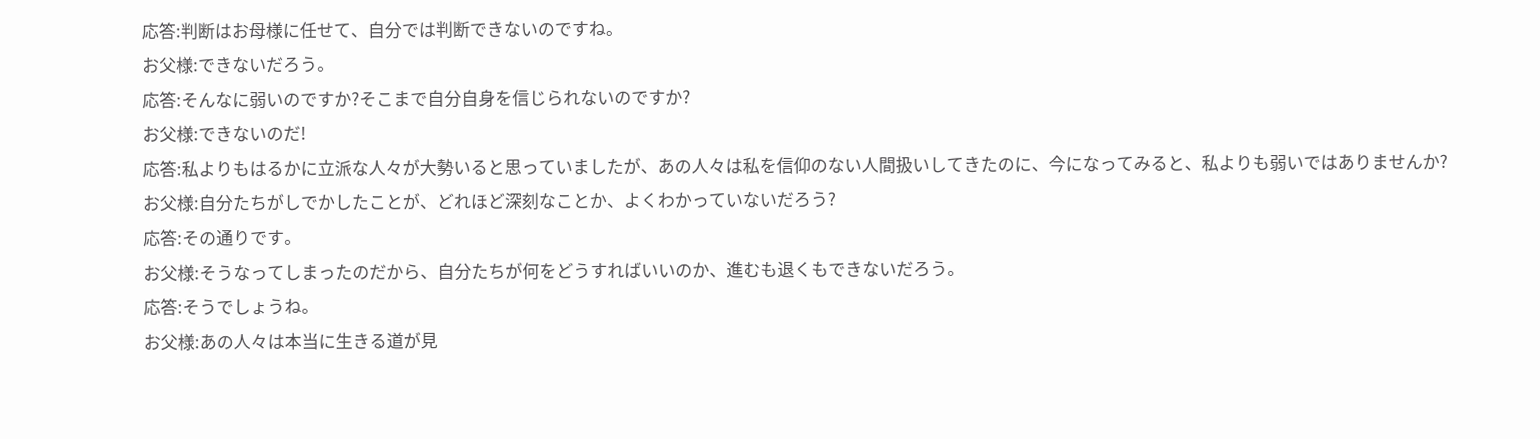応答:判断はお母様に任せて、自分では判断できないのですね。
お父様:できないだろう。
応答:そんなに弱いのですか?そこまで自分自身を信じられないのですか?
お父様:できないのだ!
応答:私よりもはるかに立派な人々が大勢いると思っていましたが、あの人々は私を信仰のない人間扱いしてきたのに、今になってみると、私よりも弱いではありませんか?
お父様:自分たちがしでかしたことが、どれほど深刻なことか、よくわかっていないだろう?
応答:その通りです。
お父様:そうなってしまったのだから、自分たちが何をどうすればいいのか、進むも退くもできないだろう。
応答:そうでしょうね。
お父様:あの人々は本当に生きる道が見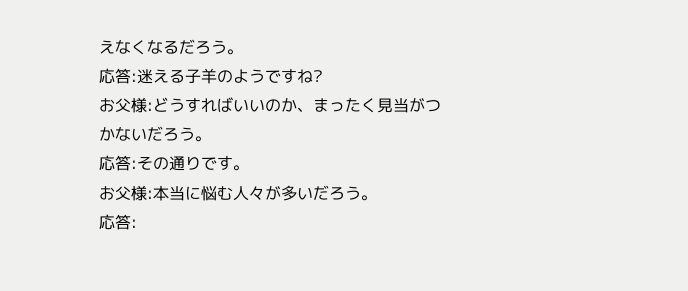えなくなるだろう。
応答:迷える子羊のようですね?
お父様:どうすればいいのか、まったく見当がつかないだろう。
応答:その通りです。
お父様:本当に悩む人々が多いだろう。
応答: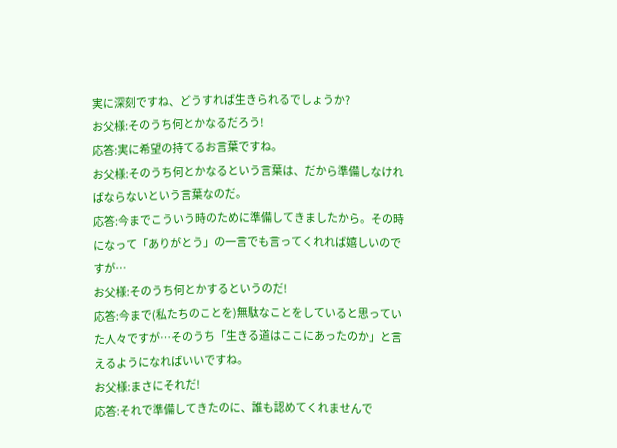実に深刻ですね、どうすれば生きられるでしょうか?
お父様:そのうち何とかなるだろう!
応答:実に希望の持てるお言葉ですね。
お父様:そのうち何とかなるという言葉は、だから準備しなければならないという言葉なのだ。
応答:今までこういう時のために準備してきましたから。その時になって「ありがとう」の一言でも言ってくれれば嬉しいのですが…
お父様:そのうち何とかするというのだ!
応答:今まで(私たちのことを)無駄なことをしていると思っていた人々ですが…そのうち「生きる道はここにあったのか」と言えるようになればいいですね。
お父様:まさにそれだ!
応答:それで準備してきたのに、誰も認めてくれませんで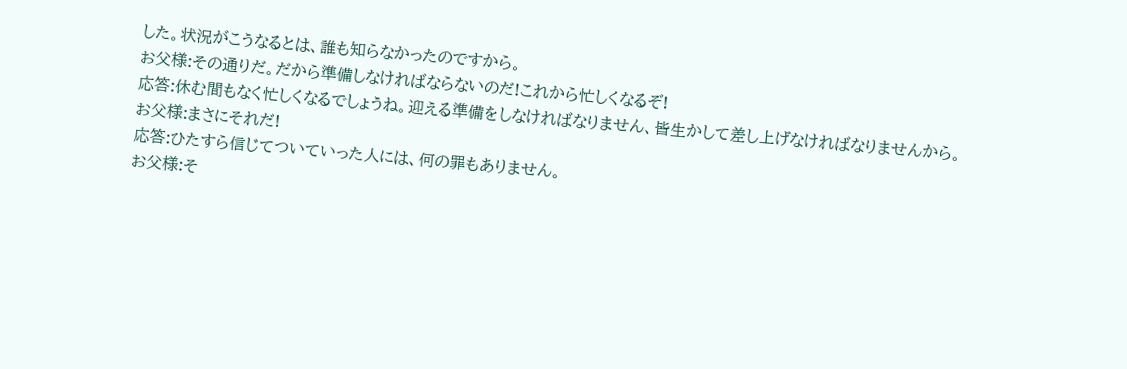した。状況がこうなるとは、誰も知らなかったのですから。
お父様:その通りだ。だから準備しなければならないのだ!これから忙しくなるぞ!
応答:休む間もなく忙しくなるでしょうね。迎える準備をしなければなりません、皆生かして差し上げなければなりませんから。
お父様:まさにそれだ!
応答:ひたすら信じてついていった人には、何の罪もありません。
お父様:そ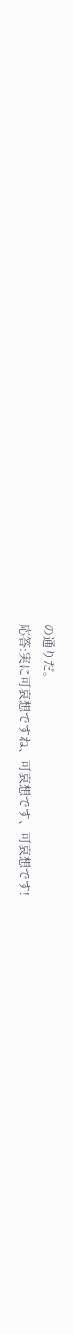の通りだ。
応答:実に可哀想ですね、可哀想です、可哀想です!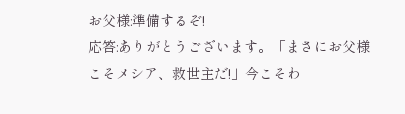お父様:準備するぞ!
応答:ありがとうございます。「まさにお父様こそメシア、救世主だ!」今こそわ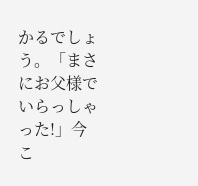かるでしょう。「まさにお父様でいらっしゃった!」今こ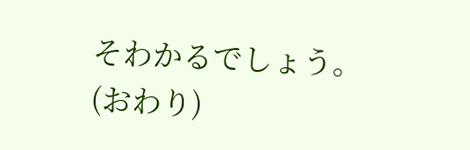そわかるでしょう。
(おわり)